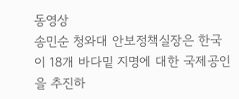동영상
송민순 청와대 안보정책실장은 한국이 18개 바다밑 지명에 대한 국제공인을 추진하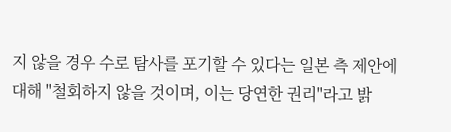지 않을 경우 수로 탐사를 포기할 수 있다는 일본 측 제안에 대해 "철회하지 않을 것이며, 이는 당연한 권리"라고 밝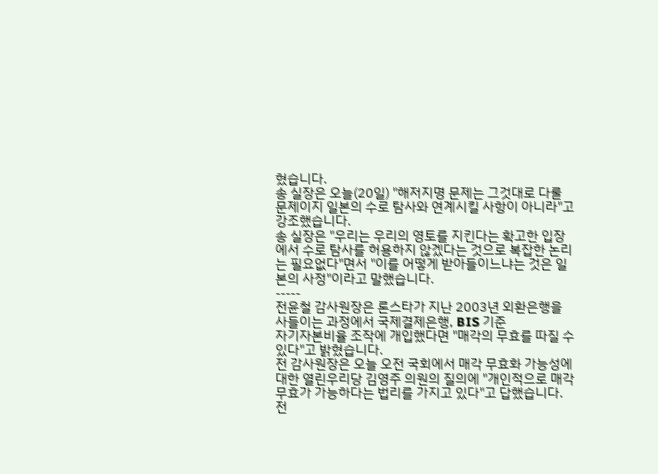혔습니다.
송 실장은 오늘(20일) "해저지명 문제는 그것대로 다룰 문제이지 일본의 수로 탐사와 연계시킬 사항이 아니라"고 강조했습니다.
송 실장은 "우리는 우리의 영토를 지킨다는 확고한 입장에서 수로 탐사를 허용하지 않겠다는 것으로 복잡한 논리는 필요없다"면서 "이를 어떻게 받아들이느냐는 것은 일본의 사정"이라고 말했습니다.
-----
전윤철 감사원장은 론스타가 지난 2003년 외환은행을 사들이는 과정에서 국제결제은행, BIS 기준
자기자본비율 조작에 개입했다면 "매각의 무효를 따질 수 있다"고 밝혔습니다.
전 감사원장은 오늘 오전 국회에서 매각 무효화 가능성에 대한 열린우리당 김영주 의원의 질의에 "개인적으로 매각 무효가 가능하다는 법리를 가지고 있다"고 답했습니다.
전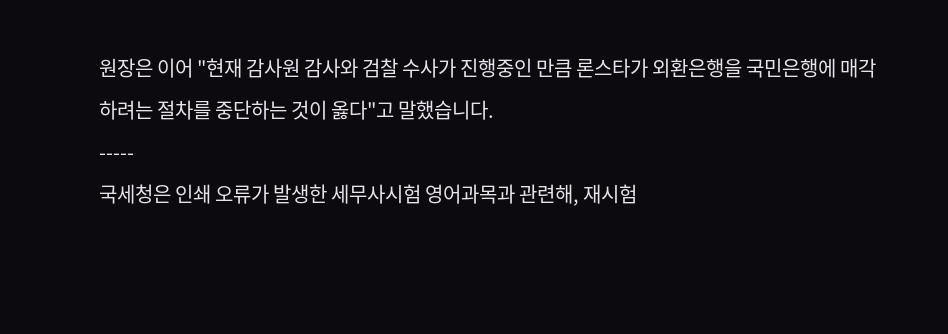원장은 이어 "현재 감사원 감사와 검찰 수사가 진행중인 만큼 론스타가 외환은행을 국민은행에 매각하려는 절차를 중단하는 것이 옳다"고 말했습니다.
-----
국세청은 인쇄 오류가 발생한 세무사시험 영어과목과 관련해, 재시험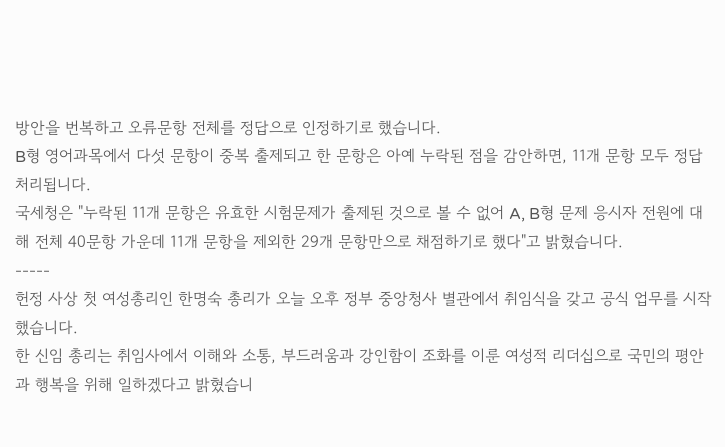방안을 번복하고 오류문항 전체를 정답으로 인정하기로 했습니다.
B형 영어과목에서 다섯 문항이 중복 출제되고 한 문항은 아예 누락된 점을 감안하면, 11개 문항 모두 정답처리됩니다.
국세청은 "누락된 11개 문항은 유효한 시험문제가 출제된 것으로 볼 수 없어 A, B형 문제 응시자 전원에 대해 전체 40문항 가운데 11개 문항을 제외한 29개 문항만으로 채점하기로 했다"고 밝혔습니다.
-----
헌정 사상 첫 여성총리인 한명숙 총리가 오늘 오후 정부 중앙청사 별관에서 취임식을 갖고 공식 업무를 시작했습니다.
한 신임 총리는 취임사에서 이해와 소통, 부드러움과 강인함이 조화를 이룬 여성적 리더십으로 국민의 평안과 행복을 위해 일하겠다고 밝혔습니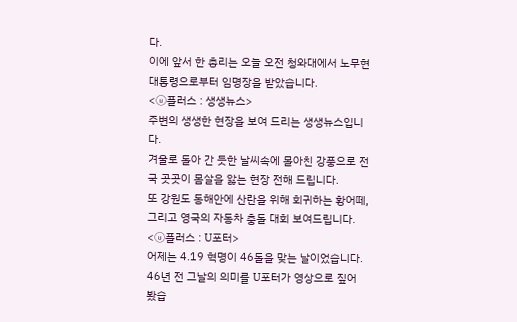다.
이에 앞서 한 총리는 오늘 오전 청와대에서 노무현 대통령으로부터 임명장을 받았습니다.
<ⓤ플러스 : 생생뉴스>
주변의 생생한 현장을 보여 드리는 생생뉴스입니다.
겨울로 돌아 간 듯한 날씨속에 몰아친 강풍으로 전국 곳곳이 몸살을 앓는 현장 전해 드립니다.
또 강원도 동해안에 산란을 위해 회귀하는 황어떼, 그리고 영국의 자동차 충돌 대회 보여드립니다.
<ⓤ플러스 : U포터>
어제는 4.19 혁명이 46돌을 맞는 날이었습니다.
46년 전 그날의 의미를 U포터가 영상으로 짚어 봤습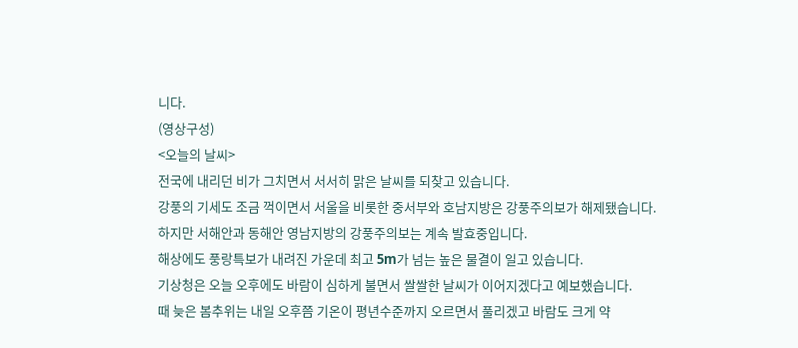니다.
(영상구성)
<오늘의 날씨>
전국에 내리던 비가 그치면서 서서히 맑은 날씨를 되찾고 있습니다.
강풍의 기세도 조금 꺽이면서 서울을 비롯한 중서부와 호남지방은 강풍주의보가 해제됐습니다.
하지만 서해안과 동해안 영남지방의 강풍주의보는 계속 발효중입니다.
해상에도 풍랑특보가 내려진 가운데 최고 5m가 넘는 높은 물결이 일고 있습니다.
기상청은 오늘 오후에도 바람이 심하게 불면서 쌀쌀한 날씨가 이어지겠다고 예보했습니다.
때 늦은 봄추위는 내일 오후쯤 기온이 평년수준까지 오르면서 풀리겠고 바람도 크게 약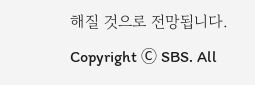해질 것으로 전망됩니다.
Copyright Ⓒ SBS. All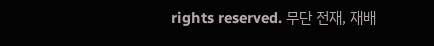rights reserved. 무단 전재, 재배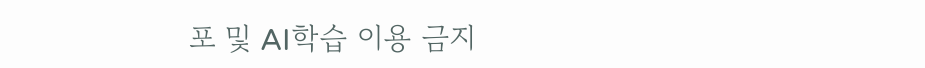포 및 AI학습 이용 금지